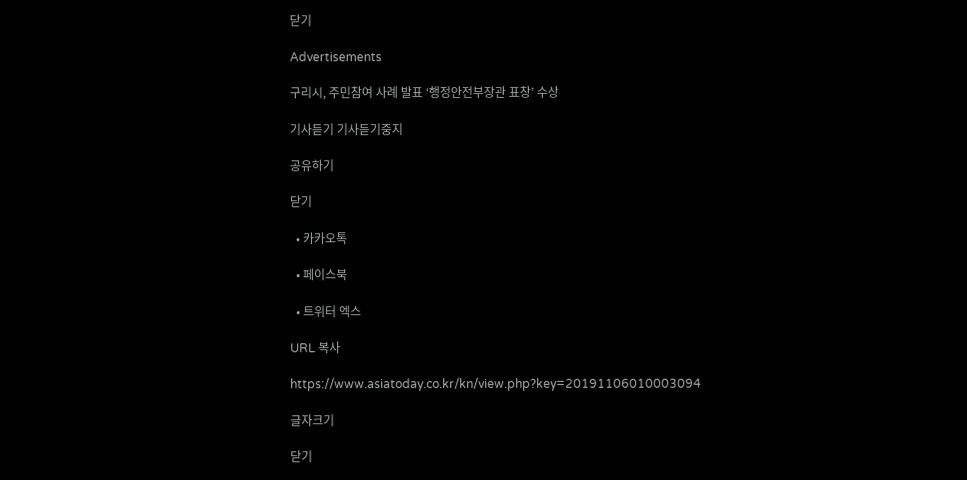닫기

Advertisements

구리시, 주민참여 사례 발표 ‘행정안전부장관 표창’ 수상

기사듣기 기사듣기중지

공유하기

닫기

  • 카카오톡

  • 페이스북

  • 트위터 엑스

URL 복사

https://www.asiatoday.co.kr/kn/view.php?key=20191106010003094

글자크기

닫기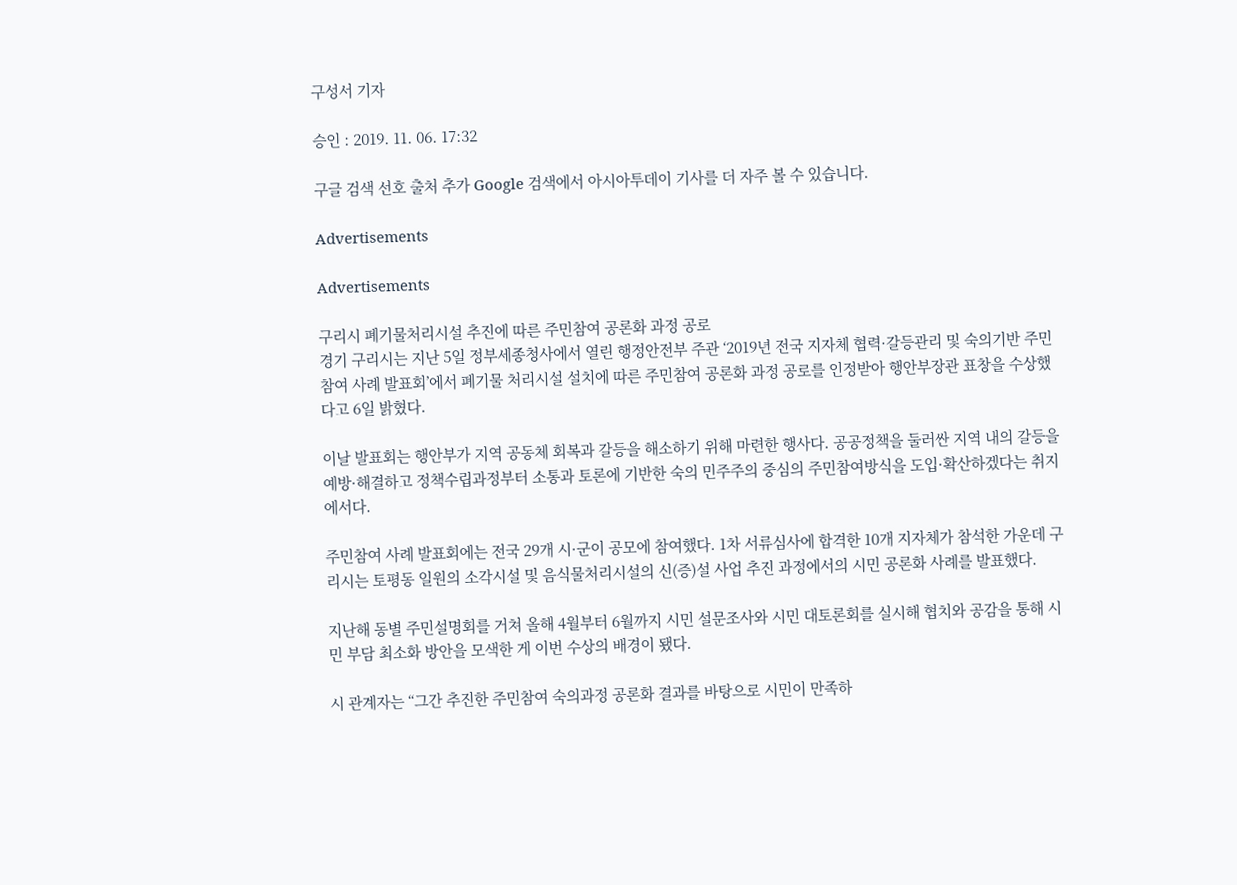구성서 기자

승인 : 2019. 11. 06. 17:32

구글 검색 선호 출처 추가 Google 검색에서 아시아투데이 기사를 더 자주 볼 수 있습니다.

Advertisements

Advertisements

구리시 폐기물처리시설 추진에 따른 주민참여 공론화 과정 공로
경기 구리시는 지난 5일 정부세종청사에서 열린 행정안전부 주관 ‘2019년 전국 지자체 협력·갈등관리 및 숙의기반 주민참여 사례 발표회’에서 폐기물 처리시설 설치에 따른 주민참여 공론화 과정 공로를 인정받아 행안부장관 표창을 수상했다고 6일 밝혔다.

이날 발표회는 행안부가 지역 공동체 회복과 갈등을 해소하기 위해 마련한 행사다. 공공정책을 둘러싼 지역 내의 갈등을 예방·해결하고 정책수립과정부터 소통과 토론에 기반한 숙의 민주주의 중심의 주민참여방식을 도입·확산하겠다는 취지에서다.

주민참여 사례 발표회에는 전국 29개 시·군이 공모에 참여했다. 1차 서류심사에 합격한 10개 지자체가 참석한 가운데 구리시는 토평동 일원의 소각시설 및 음식물처리시설의 신(증)설 사업 추진 과정에서의 시민 공론화 사례를 발표했다.

지난해 동별 주민설명회를 거쳐 올해 4월부터 6월까지 시민 설문조사와 시민 대토론회를 실시해 협치와 공감을 통해 시민 부담 최소화 방안을 모색한 게 이번 수상의 배경이 됐다.

시 관계자는 “그간 추진한 주민참여 숙의과정 공론화 결과를 바탕으로 시민이 만족하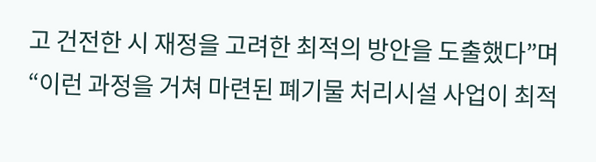고 건전한 시 재정을 고려한 최적의 방안을 도출했다”며 “이런 과정을 거쳐 마련된 폐기물 처리시설 사업이 최적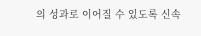의 성과로 이어질 수 있도록 신속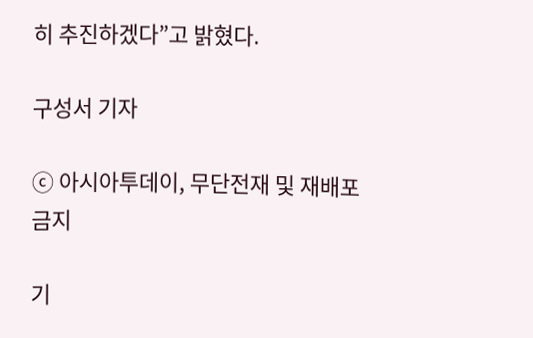히 추진하겠다”고 밝혔다.

구성서 기자

ⓒ 아시아투데이, 무단전재 및 재배포 금지

기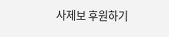사제보 후원하기